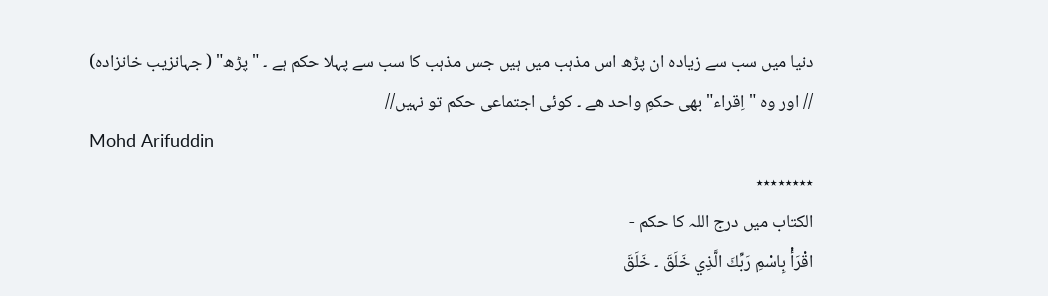دنیا میں سب سے زیادہ ان پڑھ اس مذہب میں ہیں جس مذہب کا سب سے پہلا حکم ہے ۔ "پڑھ" ( جہانزیب خانزادہ)
// اور وہ "اِقراء" بھی حکمِ واحد ھے ۔ کوئی اجتماعی حکم تو نہیں//
Mohd Arifuddin
٭٭٭٭٭٭٭٭
الکتاب میں درج اللہ کا حکم -
اقْرَأْ بِاسْمِ رَبِّكَ الَّذِي خَلَقَ ۔ خَلَقَ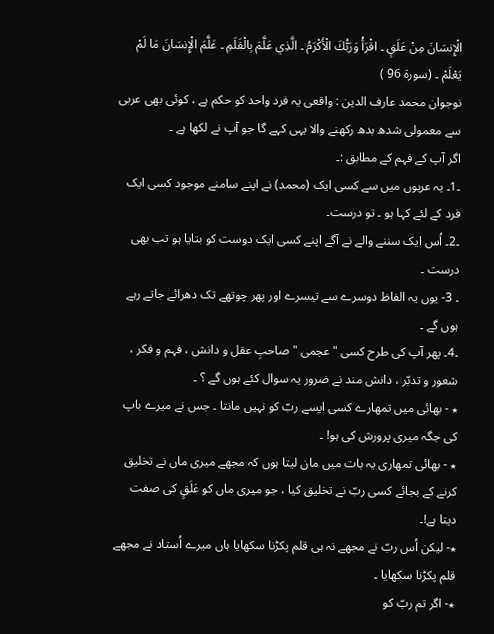الْإِنسَانَ مِنْ عَلَقٍ ۔ اقْرَأْ وَرَبُّكَ الْأَكْرَمُ ۔ الَّذِي عَلَّمَ بِالْقَلَمِ ۔ عَلَّمَ الْإِنسَانَ مَا لَمْ يَعْلَمْ ۔ (سورۃ 96 )
نوجوان محمد عارف الدین : واقعی یہ فرد واحد کو حکم ہے ، کوئی بھی عربی سے معمولی شدھ بدھ رکھنے والا یہی کہے گا جو آپ نے لکھا ہے ۔
اگر آپ کے فہم کے مطابق :۔
۔1۔ یہ عربوں میں سے کسی ایک (محمد) نے اپنے سامنے موجود کسی ایک فرد کے لئے کہا ہو ۔ تو درست۔
۔2۔ اُس ایک سننے والے نے آگے اپنے کسی ایک دوست کو بتایا ہو تب بھی درست ۔
۔ 3- یوں یہ الفاظ دوسرے سے تیسرے اور پھر چوتھے تک دھرائے جاتے رہے ہوں گے ۔
۔4۔ پھر آپ کی طرح کسی " عجمی " صاحبِ عقل و دانش ، فہم و فکر ، شعور و تدبّر ، دانش مند نے ضرور یہ سوال کئے ہوں گے ؟ ۔
٭ - بھائی میں تمھارے کسی ایسے ربّ کو نہیں مانتا ۔ جس نے میرے باپ کی جگہ میری پرورش کی ہو! ۔
٭ - بھائی تمھاری یہ بات میں مان لیتا ہوں کہ مجھے میری ماں نے تخلیق کرنے کے بجائے کسی ربّ نے تخلیق کیا ، جو میری ماں کو عَلَقٍ کی صفت دیتا ہے!۔
٭- لیکن اُس ربّ نے مجھے نہ ہی قلم پکڑنا سکھایا ہاں میرے اُستاد نے مجھے قلم پکڑنا سکھایا ۔
٭- اگر تم ربّ کو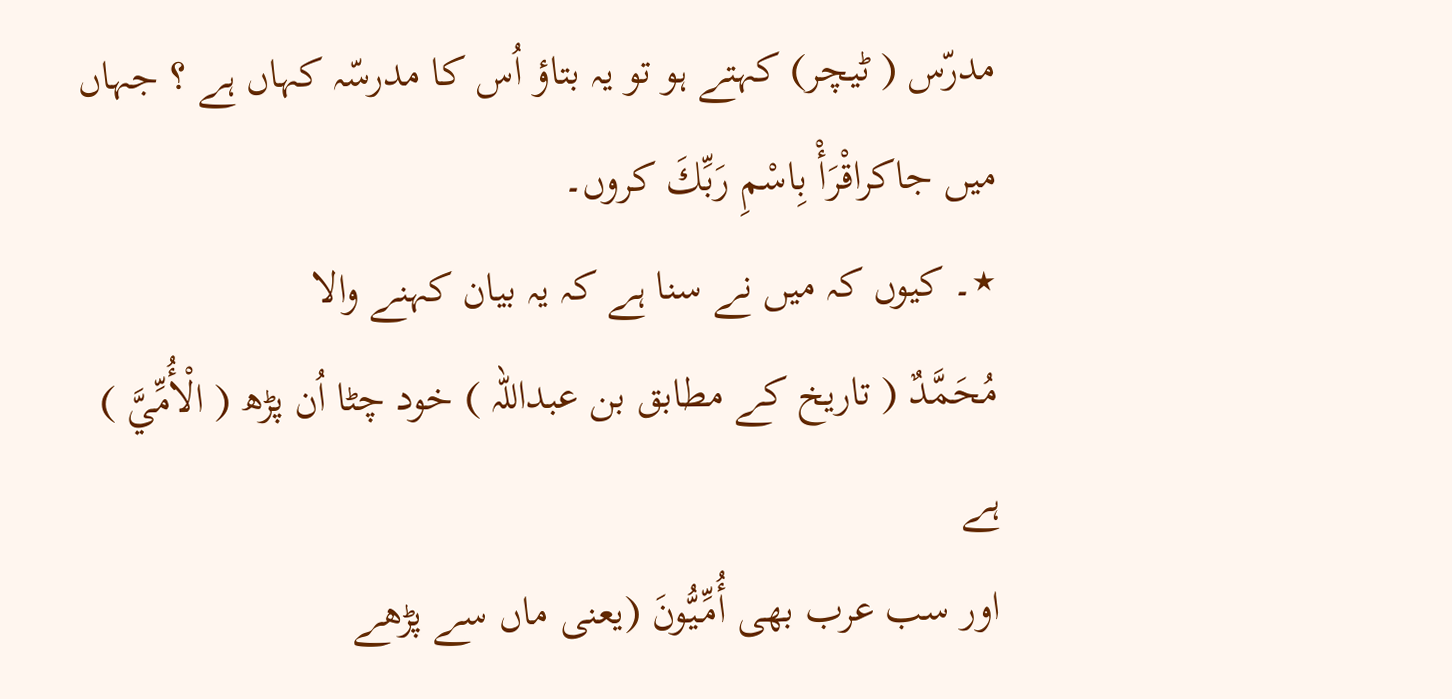مدرّس ( ٹیچر) کہتے ہو تو یہ بتاؤ اُس کا مدرسّہ کہاں ہے ؟ جہاں میں جاکراقْرَأْ بِاسْمِ رَبِّكَ کروں۔
٭۔ کیوں کہ میں نے سنا ہے کہ یہ بیان کہنے والا
مُحَمَّدٌ ( تاریخ کے مطابق بن عبداللہ ) خود چٹا اُن پڑھ ( الْأُمِّيَّ ) ہے
اور سب عرب بھی أُمِّـيُّونَ (یعنی ماں سے پڑھے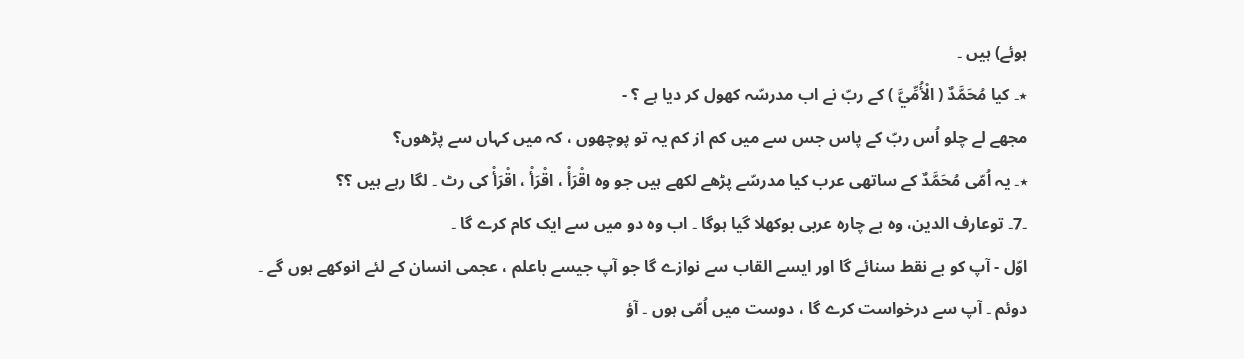ہوئے) ہیں ۔
٭۔ کیا مُحَمَّدٌ ( الْأُمِّيَّ ) کے ربّ نے اب مدرسّہ کھول کر دیا ہے ؟ -
مجھے لے چلو اُس ربّ کے پاس جس سے میں کم از کم یہ تو پوچھوں ، کہ میں کہاں سے پڑھوں؟
٭۔ یہ اُمّی مُحَمَّدٌ کے ساتھی عرب کیا مدرسّے پڑھے لکھے ہیں جو وہ اقْرَأْ ، اقْرَأْ ، اقْرَأْ کی رٹ ۔ لگا رہے ہیں ؟؟
۔7۔ توعارف الدین، وہ بے چارہ عربی بوکھلا گیا ہوگا ۔ اب وہ دو میں سے ایک کام کرے گا ۔
اوّل - آپ کو بے نقط سنائے گا اور ایسے القاب سے نوازے گا جو آپ جیسے باعلم ، عجمی انسان کے لئے انوکھے ہوں گے ۔
دوئم ۔ آپ سے درخواست کرے گا ، دوست میں اُمّی ہوں ۔ آؤ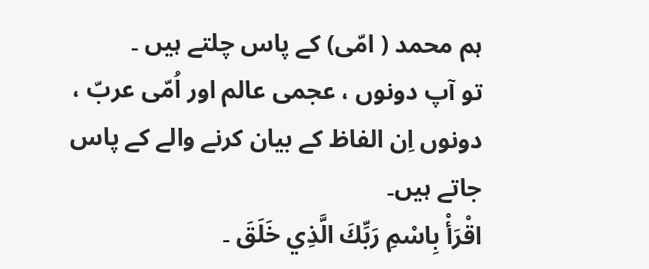ہم محمد ( امّی) کے پاس چلتے ہیں ۔
تو آپ دونوں ، عجمی عالم اور اُمّی عربّ ، دونوں اِن الفاظ کے بیان کرنے والے کے پاس جاتے ہیں۔
اقْرَأْ بِاسْمِ رَبِّكَ الَّذِي خَلَقَ ۔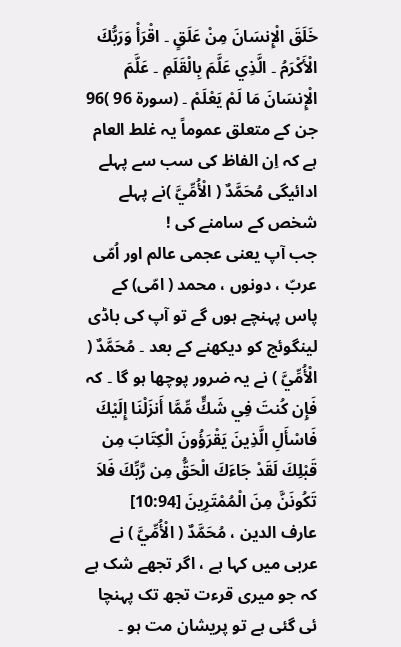خَلَقَ الْإِنسَانَ مِنْ عَلَقٍ ۔ اقْرَأْ وَرَبُّكَ الْأَكْرَمُ ۔ الَّذِي عَلَّمَ بِالْقَلَمِ ۔ عَلَّمَ الْإِنسَانَ مَا لَمْ يَعْلَمْ ۔ (سورۃ 96 )96
جن کے متعلق عموماً یہ غلط العام ہے کہ اِن الفاظ کی سب سے پہلے ادائیگی مُحَمَّدٌ ( الْأُمِّيَّ )نے پہلے شخص کے سامنے کی !
جب آپ یعنی عجمی عالم اور اُمّی عربّ ، دونوں ، محمد ( امّی) کے پاس پہنچے ہوں گے تو آپ کی باڈی لینگوئج کو دیکھنے کے بعد ۔ مُحَمَّدٌ ( الْأُمِّيَّ ) نے یہ ضرور پوچھا ہو گا ۔ کہ
فَإِن كُنتَ فِي شَكٍّ مِّمَّا أَنزَلْنَا إِلَيْكَ فَاسْأَلِ الَّذِينَ يَقْرَؤُونَ الْكِتَابَ مِن قَبْلِكَ لَقَدْ جَاءَكَ الْحَقُّ مِن رَّبِّكَ فَلاَ تَكُونَنَّ مِنَ الْمُمْتَرِينَ [10:94]
عارف الدین ، مُحَمَّدٌ ( الْأُمِّيَّ ) نے عربی میں کہا ہے ، اگر تجھے شک ہے کہ جو میری قرءت تجھ تک پہنچا ئی گئی ہے تو پریشان مت ہو ۔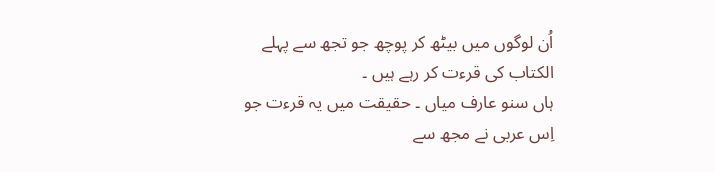اُن لوگوں میں بیٹھ کر پوچھ جو تجھ سے پہلے الکتاب کی قرءت کر رہے ہیں ۔
ہاں سنو عارف میاں ۔ حقیقت میں یہ قرءت جو اِس عربی نے مجھ سے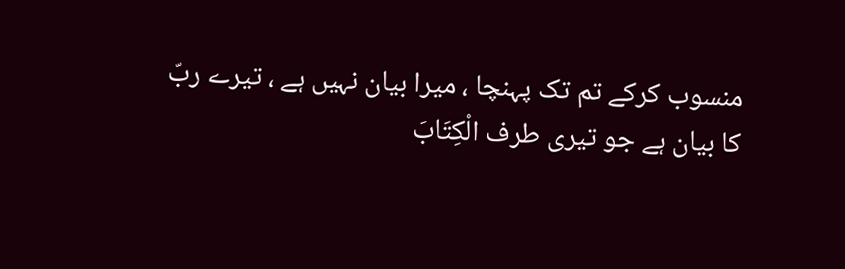منسوب کرکے تم تک پہنچا ، میرا بیان نہیں ہے ، تیرے ربّ کا بیان ہے جو تیری طرف الْكِتَابَ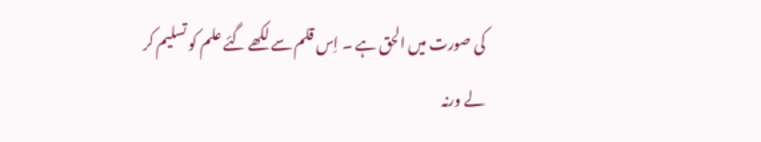کی صورت میں الحق ہے ۔ اِس قلم سے لکھے گئے علم کو تسلیم کر لے ورنہ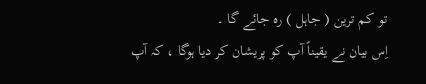تو کم ترین ( جاہل ) رہ جائے گا ۔
اِس بیان نے یقیناً آپ کو پریشان کر دیا ہوگا ، کہ آپ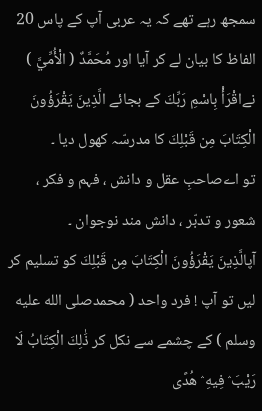سمجھ رہے تھے کہ یہ عربی آپ کے پاس 20 الفاظ کا بیان لے کر آیا اور مُحَمَّدٌ ( الْأُمِّيَّ ) نےاقْرَأْ بِاسْمِ رَبِّكَ کے بجائے الَّذِينَ يَقْرَؤُونَ الْكِتَابَ مِن قَبْلِكَ کا مدرسّہ کھول دیا ۔
تو اےصاحبِ عقل و دانش ، فہم و فکر ، شعور و تدبّر ، دانش مند نوجوان ۔
آپالَّذِينَ يَقْرَؤُونَ الْكِتَابَ مِن قَبْلِكَ کو تسلیم کر لیں تو آپ ! فرد واحد ( محمدصلى الله عليه وسلم ) کے چشمے سے نکل کر ذَٰلِكَ الْكِتَابُ لَا رَيْبَ ۛ فِيهِ ۛ هُدًى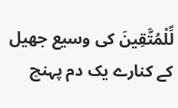لِّلْمُتَّقِينَ کی وسیع جھیل کے کنارے یک دم پہنچ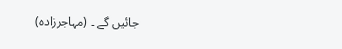جائیں گے ۔ (مہاجرزادہ)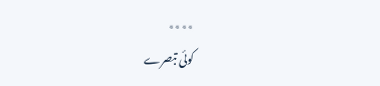٭٭٭٭
کوئی تبصرے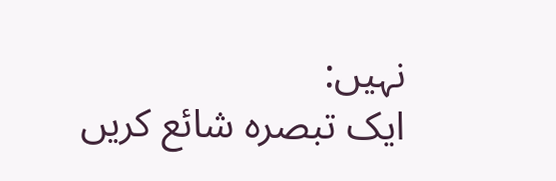نہیں:
ایک تبصرہ شائع کریں